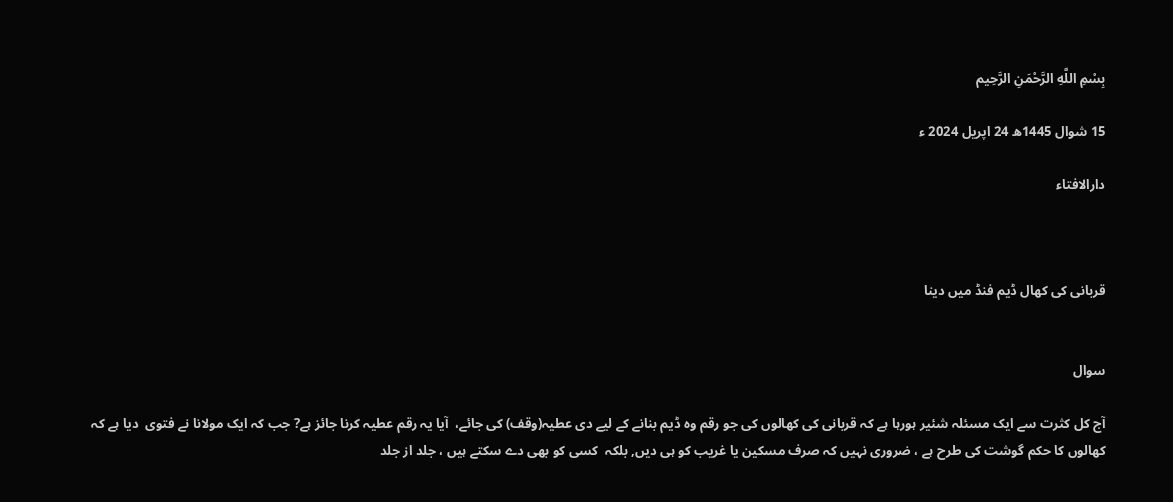بِسْمِ اللَّهِ الرَّحْمَنِ الرَّحِيم

15 شوال 1445ھ 24 اپریل 2024 ء

دارالافتاء



قربانی کی کھال ڈیم فنڈ میں دینا


سوال

آج کل کثرت سے ایک مسئلہ شئیر ہورہا ہے کہ قربانی کی کھالوں کی جو رقم وہ ڈیم بنانے کے لیے دی عطیہ(وقف) کی جائے،  آیا یہ رقم عطیہ کرنا جائز ہے? جب کہ ایک مولانا نے فتوی  دیا ہے کہ کھالوں کا حکم گوشت کی طرح ہے ، ضروری نہیں کہ صرف مسکین یا غریب کو ہی دیں, بلکہ  کسی کو بھی دے سکتے ہیں ، جلد از جلد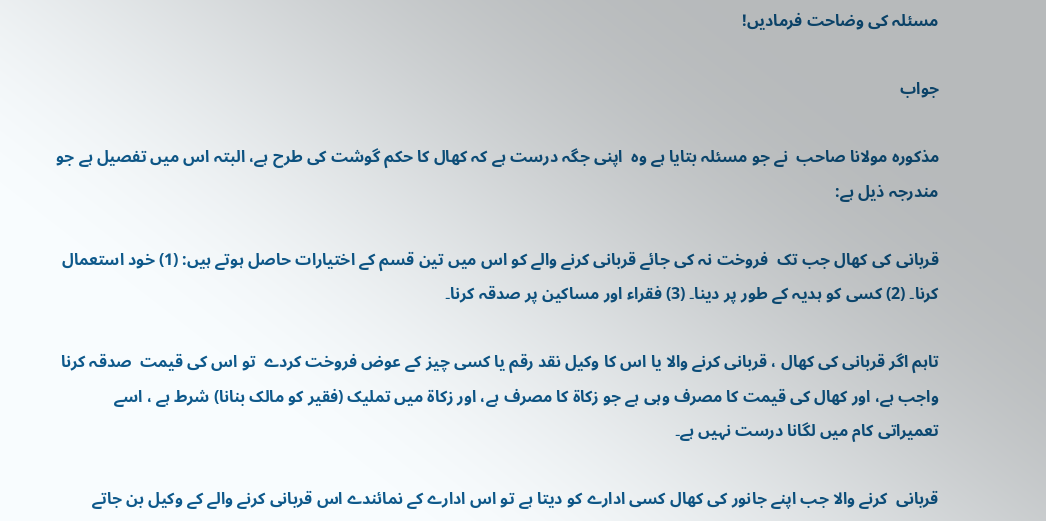مسئلہ کی وضاحت فرمادیں!

جواب

مذکورہ مولانا صاحب  نے جو مسئلہ بتایا ہے وہ  اپنی جگہ درست ہے کہ کھال کا حکم گوشت کی طرح ہے، البتہ اس میں تفصیل ہے جو مندرجہ ذیل ہے:

قربانی کی کھال جب تک  فروخت نہ کی جائے قربانی کرنے والے کو اس میں تین قسم کے اختیارات حاصل ہوتے ہیں: (1) خود استعمال کرنا۔ (2) کسی کو ہدیہ کے طور پر دینا۔ (3) فقراء اور مساکین پر صدقہ کرنا۔

تاہم اگر قربانی کی کھال ، قربانی کرنے والا یا اس کا وکیل نقد رقم یا کسی چیز کے عوض فروخت کردے  تو اس کی قیمت  صدقہ کرنا واجب ہے، اور کھال کی قیمت کا مصرف وہی ہے جو زکاۃ کا مصرف ہے، اور زکاۃ میں تملیک (فقیر کو مالک بنانا) شرط ہے ، اسے تعمیراتی کام میں لگانا درست نہیں ہے۔

قربانی  کرنے والا جب اپنے جانور کی کھال کسی ادارے کو دیتا ہے تو اس ادارے کے نمائندے اس قربانی کرنے والے کے وکیل بن جاتے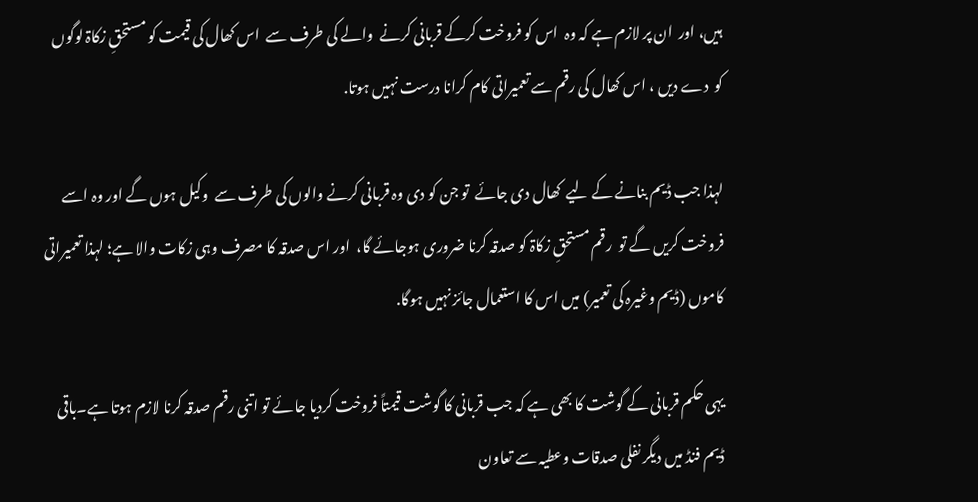ہیں، اور  ان پر لازم ہے کہ وہ  اس کو فروخت کرکے قربانی کرنے  والے کی طرف سے  اس کھال کی قیمت کو مستحقِ زکاۃ لوگوں کو  دے دیں ، اس کھال کی رقم سے تعمیراتی کام کرانا درست نہیں ہوتا.

لہذا جب ڈیم بنانے کے لیے  کھال دی جائے  تو جن کو دی وہ قربانی کرنے والوں کی طرف سے  وکیل ہوں گے اور وہ اسے فروخت کریں گے تو  رقم مستحقِ زکاۃ کو صدقہ کرنا ضروری ہوجائے گا،  اور اس صدقہ کا مصرف وہی زکات والا ہے؛ لہذا تعمیراتی کاموں (ڈیم وغیرہ کی تعمیر) میں اس کا استعمال جائز نہیں ہوگا.

یہی حکم قربانی کے گوشت کا بھی ہے کہ جب قربانی کا گوشت قیمتاً فروخت کردیا جائے تو اتنی رقم صدقہ کرنا لازم ہوتا ہے۔باقی ڈیم فنڈ میں دیگر نفلی صدقات وعطیہ سے تعاون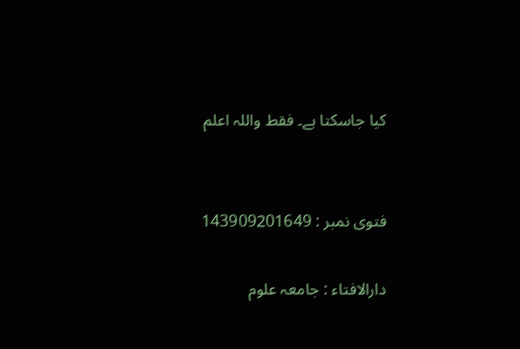کیا جاسکتا ہے۔ فقط واللہ اعلم


فتوی نمبر : 143909201649

دارالافتاء : جامعہ علوم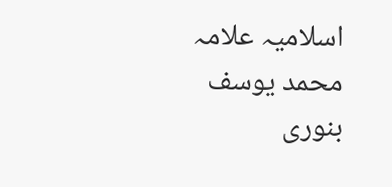اسلامیہ علامہ محمد یوسف بنوری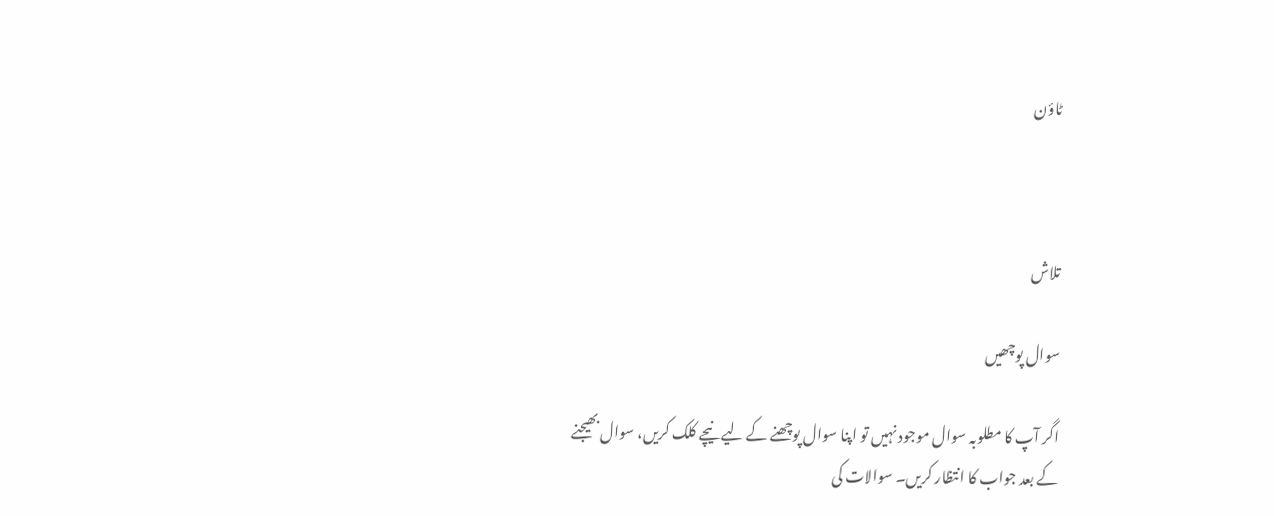ٹاؤن



تلاش

سوال پوچھیں

اگر آپ کا مطلوبہ سوال موجود نہیں تو اپنا سوال پوچھنے کے لیے نیچے کلک کریں، سوال بھیجنے کے بعد جواب کا انتظار کریں۔ سوالات کی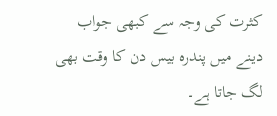کثرت کی وجہ سے کبھی جواب دینے میں پندرہ بیس دن کا وقت بھی لگ جاتا ہے۔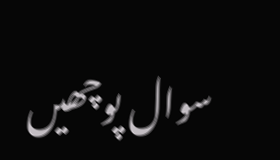سوال پوچھیں